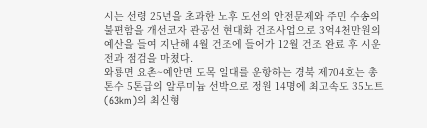시는 선령 25년을 초과한 노후 도선의 안전문제와 주민 수송의 불편함을 개선코자 관공선 현대화 건조사업으로 3억4천만원의 예산을 들여 지난해 4월 건조에 들어가 12월 건조 완료 후 시운전과 점검을 마쳤다.
와룡면 요촌~예안면 도목 일대를 운항하는 경북 제704호는 총톤수 5톤급의 알루미늄 선박으로 정원 14명에 최고속도 35노트(63km)의 최신형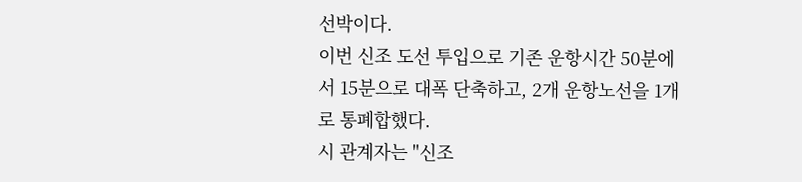선박이다.
이번 신조 도선 투입으로 기존 운항시간 50분에서 15분으로 대폭 단축하고, 2개 운항노선을 1개로 통폐합했다.
시 관계자는 "신조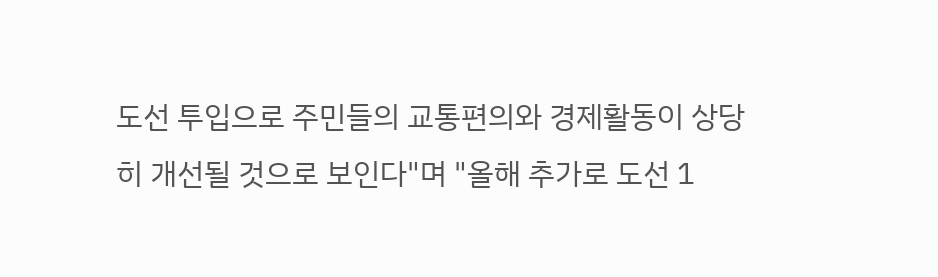도선 투입으로 주민들의 교통편의와 경제활동이 상당히 개선될 것으로 보인다"며 "올해 추가로 도선 1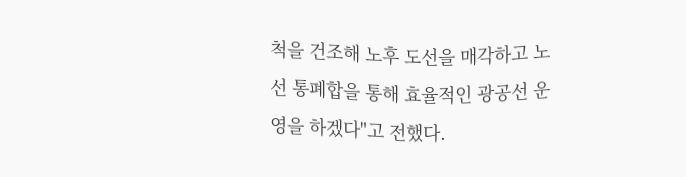척을 건조해 노후 도선을 매각하고 노선 통폐합을 통해 효율적인 광공선 운영을 하겠다"고 전했다.